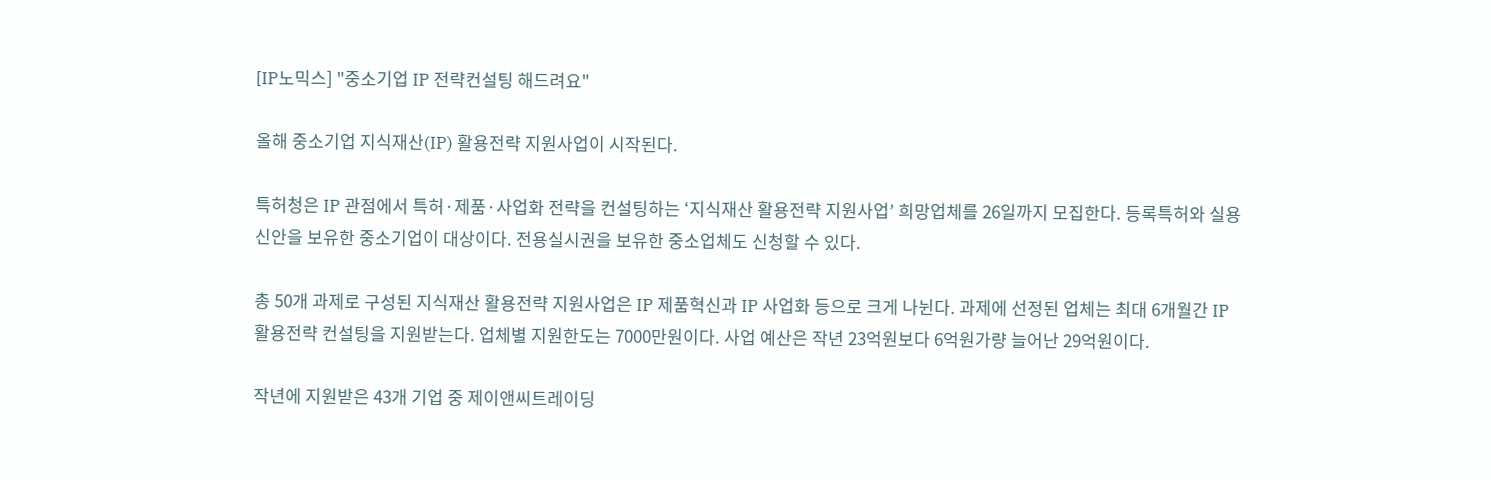[IP노믹스] "중소기업 IP 전략컨설팅 해드려요"

올해 중소기업 지식재산(IP) 활용전략 지원사업이 시작된다.

특허청은 IP 관점에서 특허·제품·사업화 전략을 컨설팅하는 ‘지식재산 활용전략 지원사업’ 희망업체를 26일까지 모집한다. 등록특허와 실용신안을 보유한 중소기업이 대상이다. 전용실시권을 보유한 중소업체도 신청할 수 있다.

총 50개 과제로 구성된 지식재산 활용전략 지원사업은 IP 제품혁신과 IP 사업화 등으로 크게 나뉜다. 과제에 선정된 업체는 최대 6개월간 IP 활용전략 컨설팅을 지원받는다. 업체별 지원한도는 7000만원이다. 사업 예산은 작년 23억원보다 6억원가량 늘어난 29억원이다.

작년에 지원받은 43개 기업 중 제이앤씨트레이딩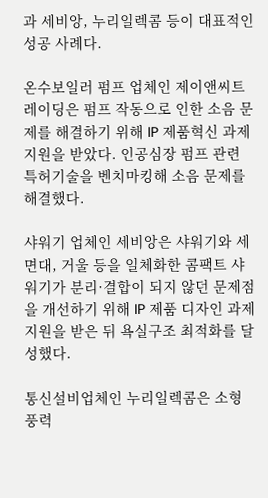과 세비앙, 누리일렉콤 등이 대표적인 성공 사례다.

온수보일러 펌프 업체인 제이앤씨트레이딩은 펌프 작동으로 인한 소음 문제를 해결하기 위해 IP 제품혁신 과제지원을 받았다. 인공심장 펌프 관련 특허기술을 벤치마킹해 소음 문제를 해결했다.

샤워기 업체인 세비앙은 샤워기와 세면대, 거울 등을 일체화한 콤팩트 샤워기가 분리·결합이 되지 않던 문제점을 개선하기 위해 IP 제품 디자인 과제지원을 받은 뒤 욕실구조 최적화를 달성했다.

통신설비업체인 누리일렉콤은 소형 풍력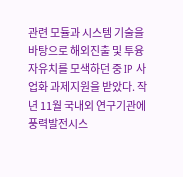관련 모듈과 시스템 기술을 바탕으로 해외진출 및 투융자유치를 모색하던 중 IP 사업화 과제지원을 받았다. 작년 11월 국내외 연구기관에 풍력발전시스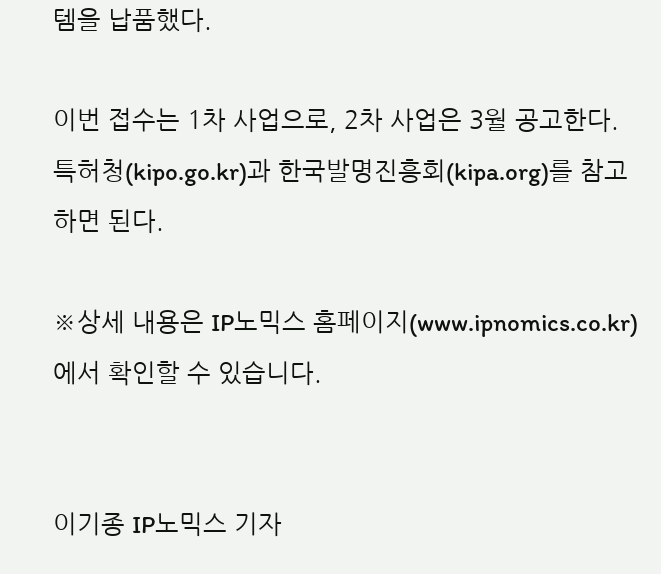템을 납품했다.

이번 접수는 1차 사업으로, 2차 사업은 3월 공고한다. 특허청(kipo.go.kr)과 한국발명진흥회(kipa.org)를 참고하면 된다.

※상세 내용은 IP노믹스 홈페이지(www.ipnomics.co.kr)에서 확인할 수 있습니다.


이기종 IP노믹스 기자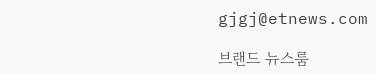gjgj@etnews.com

브랜드 뉴스룸